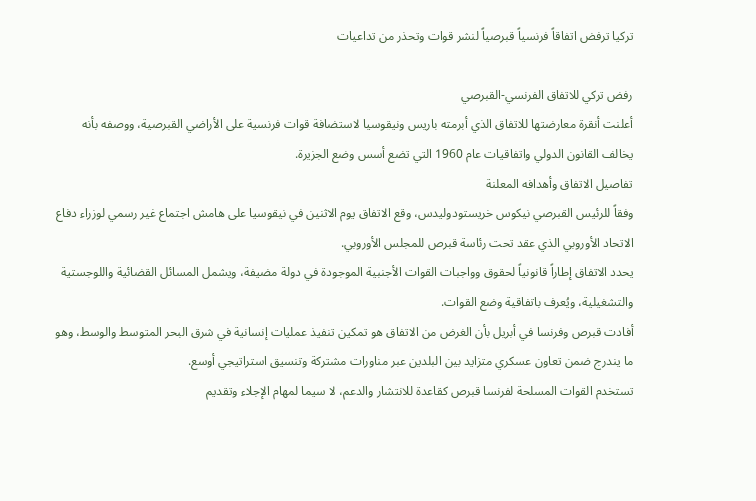تركيا ترفض اتفاقاً فرنسياً قبرصياً لنشر قوات وتحذر من تداعيات

رفض تركي للاتفاق الفرنسي-القبرصي
أعلنت أنقرة معارضتها للاتفاق الذي أبرمته باريس ونيقوسيا لاستضافة قوات فرنسية على الأراضي القبرصية، ووصفه بأنه يخالف القانون الدولي واتفاقيات عام 1960 التي تضع أسس وضع الجزيرة.
تفاصيل الاتفاق وأهدافه المعلنة
وفقاً للرئيس القبرصي نيكوس خريستودوليدس، وقع الاتفاق يوم الاثنين في نيقوسيا على هامش اجتماع غير رسمي لوزراء دفاع الاتحاد الأوروبي الذي عقد تحت رئاسة قبرص للمجلس الأوروبي.
يحدد الاتفاق إطاراً قانونياً لحقوق وواجبات القوات الأجنبية الموجودة في دولة مضيفة، ويشمل المسائل القضائية واللوجستية والتشغيلية، ويُعرف باتفاقية وضع القوات.
أفادت قبرص وفرنسا في أبريل بأن الغرض من الاتفاق هو تمكين تنفيذ عمليات إنسانية في شرق البحر المتوسط والوسط، وهو ما يندرج ضمن تعاون عسكري متزايد بين البلدين عبر مناورات مشتركة وتنسيق استراتيجي أوسع.
تستخدم القوات المسلحة لفرنسا قبرص كقاعدة للانتشار والدعم، لا سيما لمهام الإجلاء وتقديم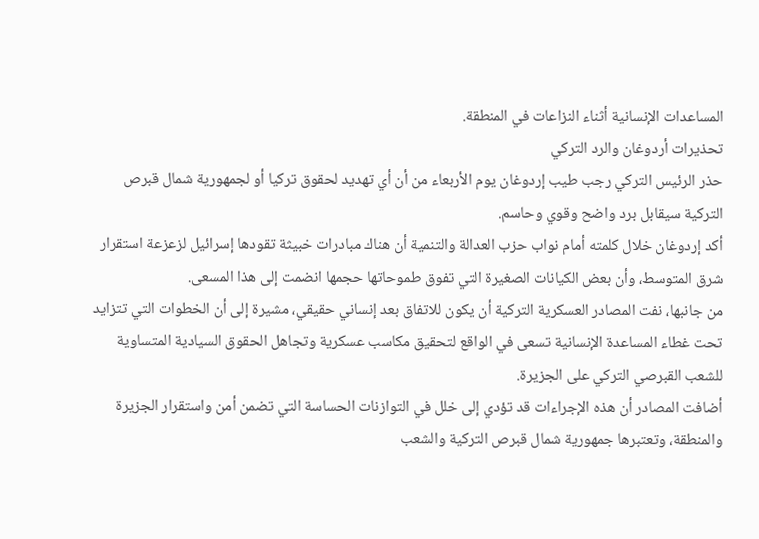المساعدات الإنسانية أثناء النزاعات في المنطقة.
تحذيرات أردوغان والرد التركي
حذر الرئيس التركي رجب طيب إردوغان يوم الأربعاء من أن أي تهديد لحقوق تركيا أو لجمهورية شمال قبرص التركية سيقابل برد واضح وقوي وحاسم.
أكد إردوغان خلال كلمته أمام نواب حزب العدالة والتنمية أن هناك مبادرات خبيثة تقودها إسرائيل لزعزعة استقرار شرق المتوسط، وأن بعض الكيانات الصغيرة التي تفوق طموحاتها حجمها انضمت إلى هذا المسعى.
من جانبها، نفت المصادر العسكرية التركية أن يكون للاتفاق بعد إنساني حقيقي، مشيرة إلى أن الخطوات التي تتزايد تحت غطاء المساعدة الإنسانية تسعى في الواقع لتحقيق مكاسب عسكرية وتجاهل الحقوق السيادية المتساوية للشعب القبرصي التركي على الجزيرة.
أضافت المصادر أن هذه الإجراءات قد تؤدي إلى خلل في التوازنات الحساسة التي تضمن أمن واستقرار الجزيرة والمنطقة، وتعتبرها جمهورية شمال قبرص التركية والشعب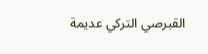القبرصي التركي عديمة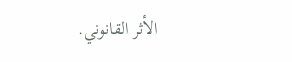الأثر القانوني.